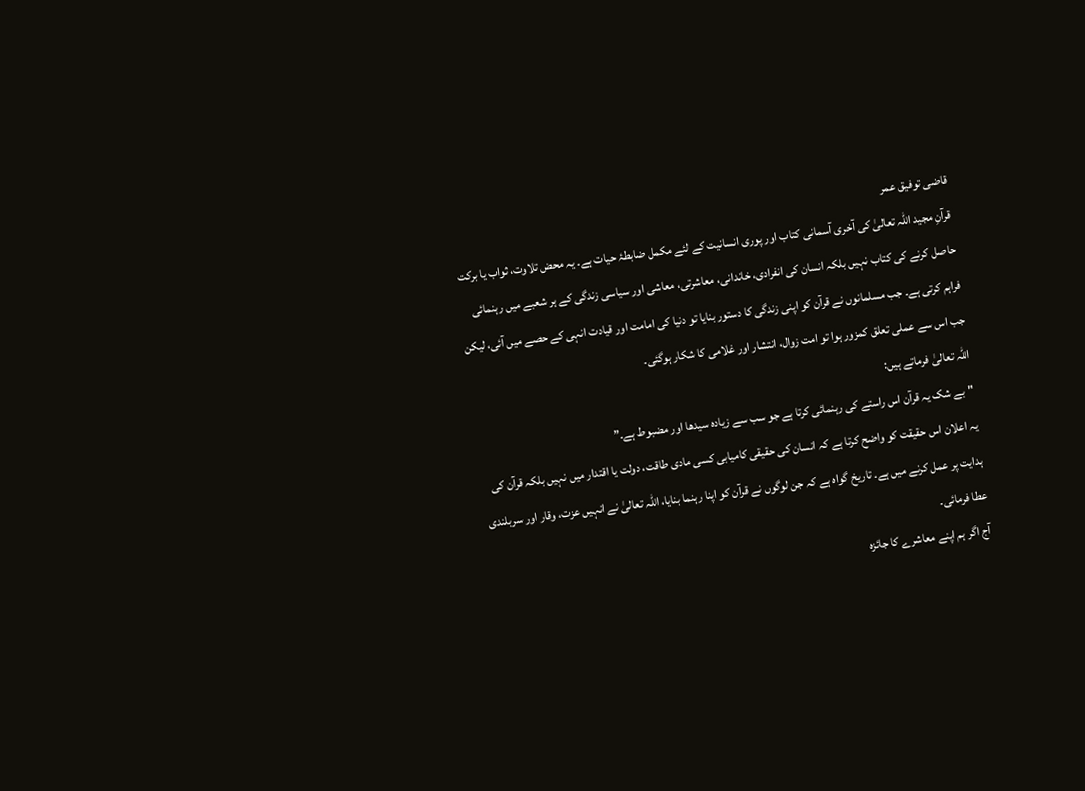قاضی توفیق عمر
قرآنِ مجید اللہ تعالیٰ کی آخری آسمانی کتاب اور پوری انسانیت کے لئے مکمل ضابطۂ حیات ہے۔ یہ محض تلاوت، ثواب یا برکت حاصل کرنے کی کتاب نہیں بلکہ انسان کی انفرادی، خاندانی، معاشرتی، معاشی اور سیاسی زندگی کے ہر شعبے میں رہنمائی فراہم کرتی ہے۔ جب مسلمانوں نے قرآن کو اپنی زندگی کا دستور بنایا تو دنیا کی امامت اور قیادت انہی کے حصے میں آئی، لیکن جب اس سے عملی تعلق کمزور ہوا تو امت زوال، انتشار اور غلامی کا شکار ہوگئی۔
اللہ تعالیٰ فرماتے ہیں:
"بے شک یہ قرآن اس راستے کی رہنمائی کرتا ہے جو سب سے زیادہ سیدھا اور مضبوط ہے۔”
یہ اعلان اس حقیقت کو واضح کرتا ہے کہ انسان کی حقیقی کامیابی کسی مادی طاقت، دولت یا اقتدار میں نہیں بلکہ قرآن کی ہدایت پر عمل کرنے میں ہے۔ تاریخ گواہ ہے کہ جن لوگوں نے قرآن کو اپنا رہنما بنایا، اللہ تعالیٰ نے انہیں عزت، وقار اور سربلندی عطا فرمائی۔
آج اگر ہم اپنے معاشرے کا جائزہ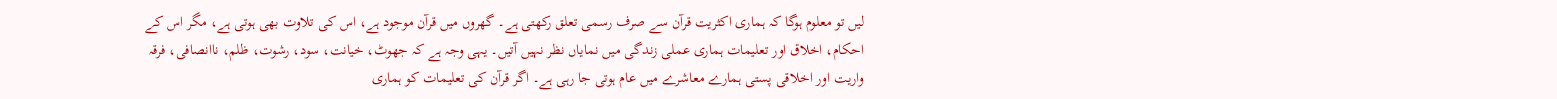لیں تو معلوم ہوگا کہ ہماری اکثریت قرآن سے صرف رسمی تعلق رکھتی ہے۔ گھروں میں قرآن موجود ہے، اس کی تلاوت بھی ہوتی ہے، مگر اس کے احکام، اخلاق اور تعلیمات ہماری عملی زندگی میں نمایاں نظر نہیں آتیں۔ یہی وجہ ہے کہ جھوٹ، خیانت، سود، رشوت، ظلم، ناانصافی، فرقہ واریت اور اخلاقی پستی ہمارے معاشرے میں عام ہوتی جا رہی ہے۔ اگر قرآن کی تعلیمات کو ہماری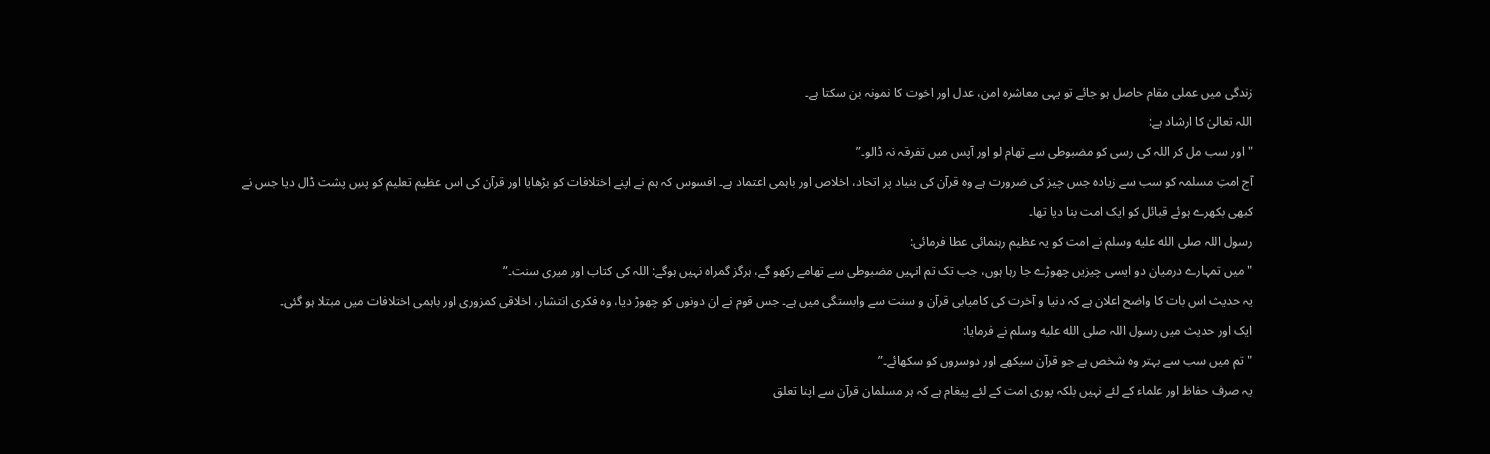زندگی میں عملی مقام حاصل ہو جائے تو یہی معاشرہ امن، عدل اور اخوت کا نمونہ بن سکتا ہے۔
اللہ تعالیٰ کا ارشاد ہے:
"اور سب مل کر اللہ کی رسی کو مضبوطی سے تھام لو اور آپس میں تفرقہ نہ ڈالو۔”
آج امتِ مسلمہ کو سب سے زیادہ جس چیز کی ضرورت ہے وہ قرآن کی بنیاد پر اتحاد، اخلاص اور باہمی اعتماد ہے۔ افسوس کہ ہم نے اپنے اختلافات کو بڑھایا اور قرآن کی اس عظیم تعلیم کو پسِ پشت ڈال دیا جس نے کبھی بکھرے ہوئے قبائل کو ایک امت بنا دیا تھا۔
رسول اللہ صلى الله عليه وسلم نے امت کو یہ عظیم رہنمائی عطا فرمائی:
"میں تمہارے درمیان دو ایسی چیزیں چھوڑے جا رہا ہوں، جب تک تم انہیں مضبوطی سے تھامے رکھو گے، ہرگز گمراہ نہیں ہوگے: اللہ کی کتاب اور میری سنت۔”
یہ حدیث اس بات کا واضح اعلان ہے کہ دنیا و آخرت کی کامیابی قرآن و سنت سے وابستگی میں ہے۔ جس قوم نے ان دونوں کو چھوڑ دیا، وہ فکری انتشار، اخلاقی کمزوری اور باہمی اختلافات میں مبتلا ہو گئی۔
ایک اور حدیث میں رسول اللہ صلى الله عليه وسلم نے فرمایا:
"تم میں سب سے بہتر وہ شخص ہے جو قرآن سیکھے اور دوسروں کو سکھائے۔”
یہ صرف حفاظ اور علماء کے لئے نہیں بلکہ پوری امت کے لئے پیغام ہے کہ ہر مسلمان قرآن سے اپنا تعلق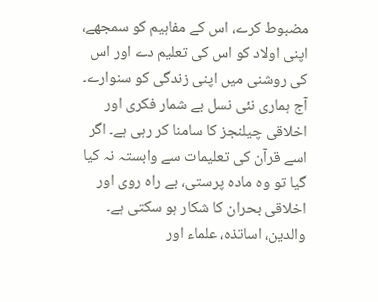مضبوط کرے، اس کے مفاہیم کو سمجھے، اپنی اولاد کو اس کی تعلیم دے اور اس کی روشنی میں اپنی زندگی کو سنوارے۔
آج ہماری نئی نسل بے شمار فکری اور اخلاقی چیلنجز کا سامنا کر رہی ہے۔ اگر اسے قرآن کی تعلیمات سے وابستہ نہ کیا گیا تو وہ مادہ پرستی، بے راہ روی اور اخلاقی بحران کا شکار ہو سکتی ہے۔ والدین، اساتذہ، علماء اور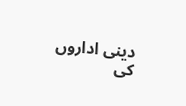دینی اداروں کی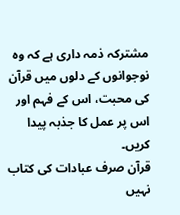مشترکہ ذمہ داری ہے کہ وہ نوجوانوں کے دلوں میں قرآن کی محبت، اس کے فہم اور اس پر عمل کا جذبہ پیدا کریں۔
قرآن صرف عبادات کی کتاب نہیں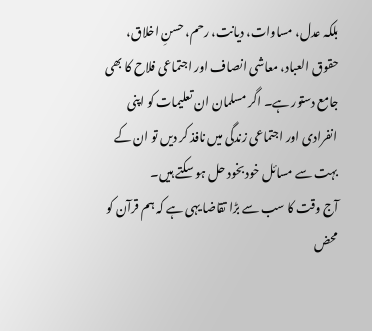بلکہ عدل، مساوات، دیانت، رحم، حسنِ اخلاق، حقوق العباد، معاشی انصاف اور اجتماعی فلاح کا بھی جامع دستور ہے۔ اگر مسلمان ان تعلیمات کو اپنی انفرادی اور اجتماعی زندگی میں نافذ کر دیں تو ان کے بہت سے مسائل خود بخود حل ہو سکتے ہیں۔
آج وقت کا سب سے بڑا تقاضا یہی ہے کہ ہم قرآن کو محض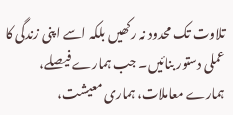تلاوت تک محدود نہ رکھیں بلکہ اسے اپنی زندگی کا عملی دستور بنائیں۔ جب ہمارے فیصلے، ہمارے معاملات، ہماری معیشت،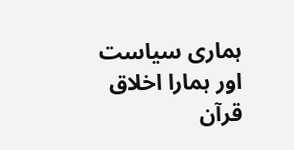ہماری سیاست اور ہمارا اخلاق قرآن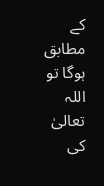کے مطابق ہوگا تو اللہ تعالیٰ کی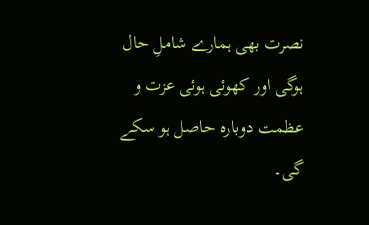نصرت بھی ہمارے شاملِ حال ہوگی اور کھوئی ہوئی عزت و عظمت دوبارہ حاصل ہو سکے گی۔